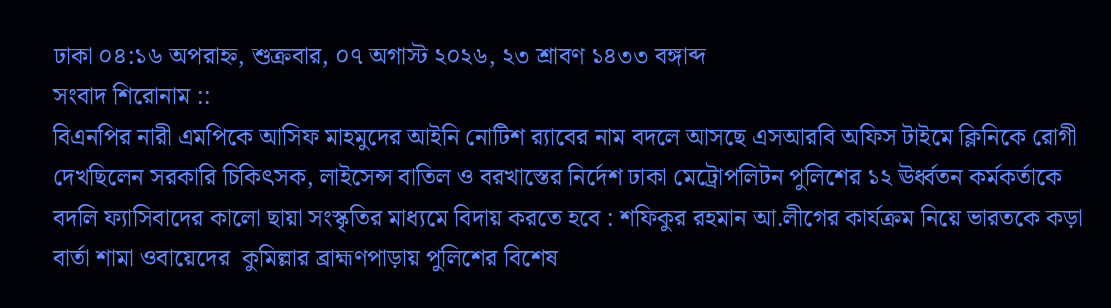ঢাকা ০৪:১৬ অপরাহ্ন, শুক্রবার, ০৭ অগাস্ট ২০২৬, ২৩ শ্রাবণ ১৪৩৩ বঙ্গাব্দ
সংবাদ শিরোনাম ::
বিএনপির নারী এমপিকে আসিফ মাহমুদের আইনি নোটিশ র‍্যাবের নাম বদলে আসছে এসআরবি অফিস টাইমে ক্লিনিকে রোগী দেখছিলেন সরকারি চিকিৎসক, লাইসেন্স বাতিল ও বরখাস্তের নির্দেশ ঢাকা মেট্রোপলিটন পুলিশের ১২ ঊর্ধ্বতন কর্মকর্তাকে বদলি ফ্যাসিবাদের কালো ছায়া সংস্কৃতির মাধ্যমে বিদায় করতে হবে : শফিকুর রহমান আ.লীগের কার্যক্রম নিয়ে ভারতকে কড়া বার্তা শামা ওবায়েদের  কুমিল্লার ব্রাহ্মণপাড়ায় পুলিশের বিশেষ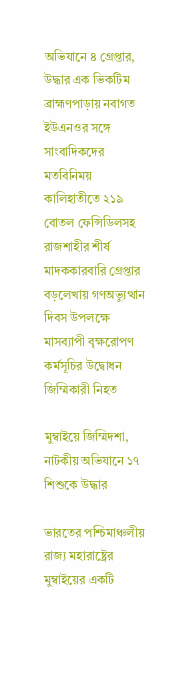অভিযানে ৪ গ্রেপ্তার, উদ্ধার এক ভিকটিম ব্রাহ্মণপাড়ায় নবাগত ইউএনওর সঙ্গে সাংবাদিকদের মতবিনিময় কালিহাতীতে ২১৯ বোতল ফেন্সিডিলসহ রাজশাহীর শীর্ষ মাদককারবারি গ্রেপ্তার বড়লেখায় গণঅভ্যুত্থান দিবস উপলক্ষে মাসব্যাপী বৃক্ষরোপণ কর্মসূচির উদ্বোধন
জিম্মিকারী নিহত

মুম্বাইয়ে জিম্মিদশা, নাটকীয় অভিযানে ১৭ শিশুকে উদ্ধার

ভারতের পশ্চিমাঞ্চলীয় রাজ্য মহারাষ্ট্রের মুম্বাইয়ের একটি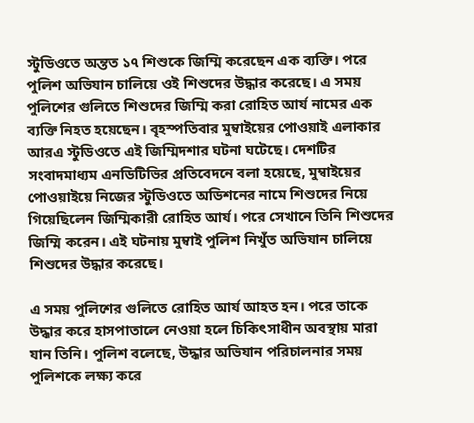স্টুডিওতে অন্তত ১৭ শিশুকে জিম্মি করেছেন এক ব্যক্তি। পরে পুলিশ অভিযান চালিয়ে ওই শিশুদের উদ্ধার করেছে। এ সময় পুলিশের গুলিতে শিশুদের জিম্মি করা রোহিত আর্য নামের এক ব্যক্তি নিহত হয়েছেন। বৃহস্পতিবার মুম্বাইয়ের পোওয়াই এলাকার আরএ স্টুডিওতে এই জিম্মিদশার ঘটনা ঘটেছে। দেশটির সংবাদমাধ্যম এনডিটিভির প্রতিবেদনে বলা হয়েছে, মুম্বাইয়ের পোওয়াইয়ে নিজের স্টুডিওতে অডিশনের নামে শিশুদের নিয়ে গিয়েছিলেন জিম্মিকারী রোহিত আর্য। পরে সেখানে তিনি শিশুদের জিম্মি করেন। এই ঘটনায় মুম্বাই পুলিশ নিখুঁত অভিযান চালিয়ে শিশুদের উদ্ধার করেছে।

এ সময় পুলিশের গুলিতে রোহিত আর্য আহত হন। পরে তাকে উদ্ধার করে হাসপাতালে নেওয়া হলে চিকিৎসাধীন অবস্থায় মারা যান তিনি। পুলিশ বলেছে, উদ্ধার অভিযান পরিচালনার সময় পুলিশকে লক্ষ্য করে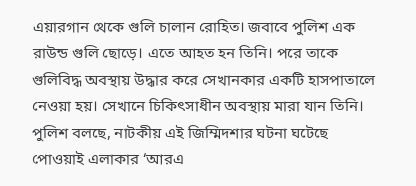এয়ারগান থেকে গুলি চালান রোহিত। জবাবে পুলিশ এক রাউন্ড গুলি ছোড়ে। এতে আহত হন তিনি। পরে তাকে গুলিবিদ্ধ অবস্থায় উদ্ধার করে সেখানকার একটি হাসপাতালে নেওয়া হয়। সেখানে চিকিৎসাধীন অবস্থায় মারা যান তিনি। পুলিশ বলছে, নাটকীয় এই জিম্মিদশার ঘটনা ঘটেছে পোওয়াই এলাকার ‘আরএ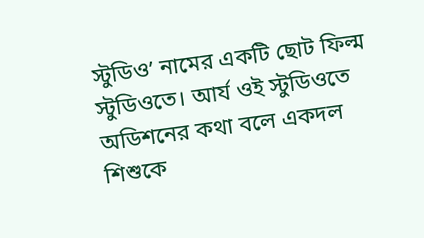স্টুডিও’ নামের একটি ছোট ফিল্ম স্টুডিওতে। আর্য ওই স্টুডিওতে অডিশনের কথা বলে একদল শিশুকে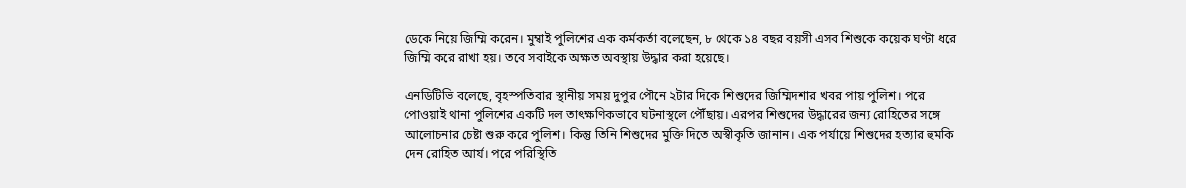ডেকে নিয়ে জিম্মি করেন। মুম্বাই পুলিশের এক কর্মকর্তা বলেছেন, ৮ থেকে ১৪ বছর বয়সী এসব শিশুকে কয়েক ঘণ্টা ধরে জিম্মি করে রাখা হয়। তবে সবাইকে অক্ষত অবস্থায় উদ্ধার করা হয়েছে।

এনডিটিভি বলেছে, বৃহস্পতিবার স্থানীয় সময় দুপুর পৌনে ২টার দিকে শিশুদের জিম্মিদশার খবর পায় পুলিশ। পরে পোওয়াই থানা পুলিশের একটি দল তাৎক্ষণিকভাবে ঘটনাস্থলে পৌঁছায়। এরপর শিশুদের উদ্ধারের জন্য রোহিতের সঙ্গে আলোচনার চেষ্টা শুরু করে পুলিশ। কিন্তু তিনি শিশুদের মুক্তি দিতে অস্বীকৃতি জানান। এক পর্যায়ে শিশুদের হত্যার হুমকি দেন রোহিত আর্য। পরে পরিস্থিতি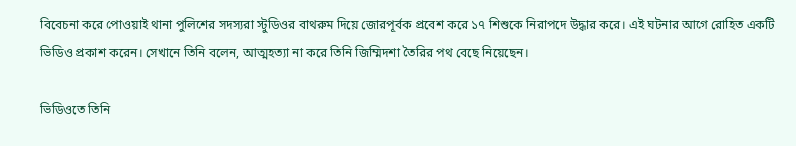বিবেচনা করে পোওয়াই থানা পুলিশের সদস্যরা স্টুডিওর বাথরুম দিয়ে জোরপূর্বক প্রবেশ করে ১৭ শিশুকে নিরাপদে উদ্ধার করে। এই ঘটনার আগে রোহিত একটি ভিডিও প্রকাশ করেন। সেখানে তিনি বলেন, আত্মহত্যা না করে তিনি জিম্মিদশা তৈরির পথ বেছে নিয়েছেন।

ভিডিওতে তিনি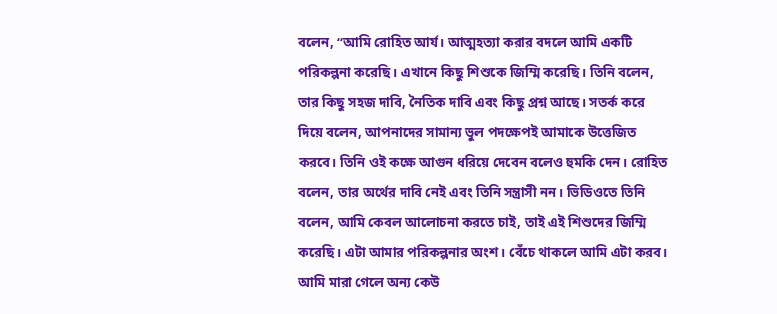বলেন, ‘‘আমি রোহিত আর্য। আত্মহত্যা করার বদলে আমি একটি পরিকল্পনা করেছি। এখানে কিছু শিশুকে জিম্মি করেছি। তিনি বলেন, তার কিছু সহজ দাবি, নৈতিক দাবি এবং কিছু প্রশ্ন আছে। সতর্ক করে দিয়ে বলেন, আপনাদের সামান্য ভুল পদক্ষেপই আমাকে উত্তেজিত করবে। তিনি ওই কক্ষে আগুন ধরিয়ে দেবেন বলেও হুমকি দেন। রোহিত বলেন, তার অর্থের দাবি নেই এবং তিনি সন্ত্রাসী নন। ভিডিওতে তিনি বলেন, আমি কেবল আলোচনা করতে চাই, তাই এই শিশুদের জিম্মি করেছি। এটা আমার পরিকল্পনার অংশ। বেঁচে থাকলে আমি এটা করব। আমি মারা গেলে অন্য কেউ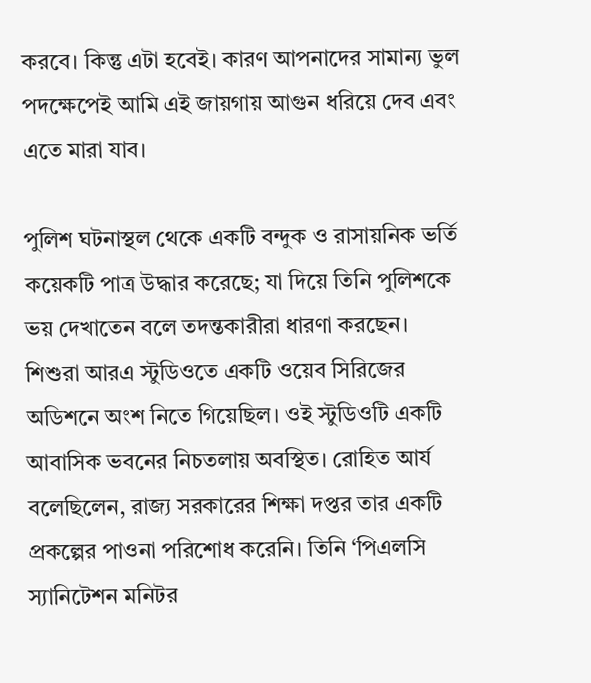করবে। কিন্তু এটা হবেই। কারণ আপনাদের সামান্য ভুল পদক্ষেপেই আমি এই জায়গায় আগুন ধরিয়ে দেব এবং এতে মারা যাব।

পুলিশ ঘটনাস্থল থেকে একটি বন্দুক ও রাসায়নিক ভর্তি কয়েকটি পাত্র উদ্ধার করেছে; যা দিয়ে তিনি পুলিশকে ভয় দেখাতেন বলে তদন্তকারীরা ধারণা করছেন। শিশুরা আরএ স্টুডিওতে একটি ওয়েব সিরিজের অডিশনে অংশ নিতে গিয়েছিল। ওই স্টুডিওটি একটি আবাসিক ভবনের নিচতলায় অবস্থিত। রোহিত আর্য বলেছিলেন, রাজ্য সরকারের শিক্ষা দপ্তর তার একটি প্রকল্পের পাওনা পরিশোধ করেনি। তিনি ‘পিএলসি স্যানিটেশন মনিটর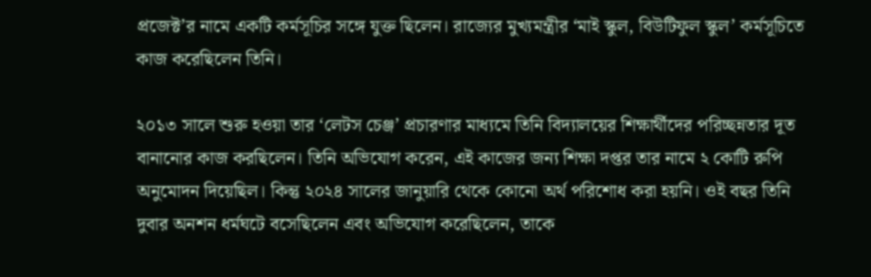প্রজেক্ট’র নামে একটি কর্মসূচির সঙ্গে যুক্ত ছিলেন। রাজ্যের মুখ্যমন্ত্রীর ‘মাই স্কুল, বিউটিফুল স্কুল’ কর্মসূচিতে কাজ করেছিলেন তিনি।

২০১৩ সালে শুরু হওয়া তার ‘লেটস চেঞ্জ’ প্রচারণার মাধ্যমে তিনি বিদ্যালয়ের শিক্ষার্থীদের পরিচ্ছন্নতার দূত বানানোর কাজ করছিলেন। তিনি অভিযোগ করেন, এই কাজের জন্য শিক্ষা দপ্তর তার নামে ২ কোটি রুপি অনুমোদন দিয়েছিল। কিন্তু ২০২৪ সালের জানুয়ারি থেকে কোনো অর্থ পরিশোধ করা হয়নি। ওই বছর তিনি দুবার অনশন ধর্মঘটে বসেছিলেন এবং অভিযোগ করেছিলেন, তাকে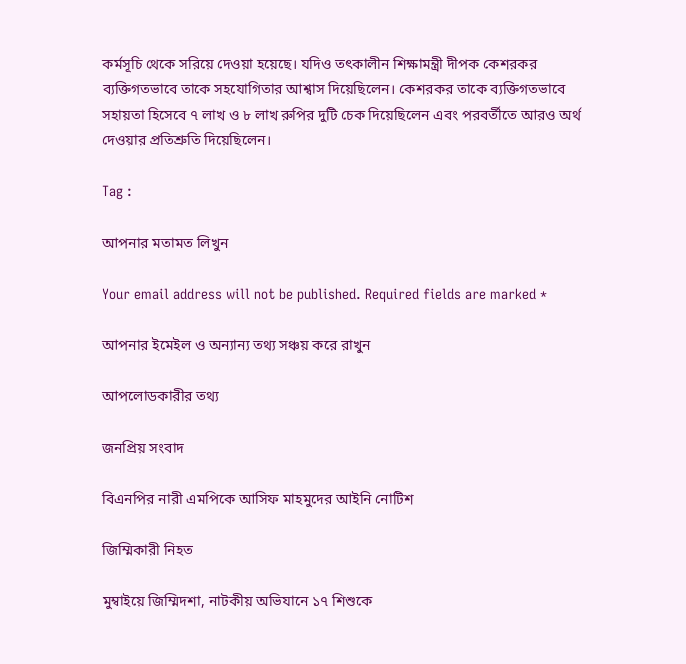কর্মসূচি থেকে সরিয়ে দেওয়া হয়েছে। যদিও তৎকালীন শিক্ষামন্ত্রী দীপক কেশরকর ব্যক্তিগতভাবে তাকে সহযোগিতার আশ্বাস দিয়েছিলেন। কেশরকর তাকে ব্যক্তিগতভাবে সহায়তা হিসেবে ৭ লাখ ও ৮ লাখ রুপির দুটি চেক দিয়েছিলেন এবং পরবর্তীতে আরও অর্থ দেওয়ার প্রতিশ্রুতি দিয়েছিলেন।

Tag :

আপনার মতামত লিখুন

Your email address will not be published. Required fields are marked *

আপনার ইমেইল ও অন্যান্য তথ্য সঞ্চয় করে রাখুন

আপলোডকারীর তথ্য

জনপ্রিয় সংবাদ

বিএনপির নারী এমপিকে আসিফ মাহমুদের আইনি নোটিশ

জিম্মিকারী নিহত

মুম্বাইয়ে জিম্মিদশা, নাটকীয় অভিযানে ১৭ শিশুকে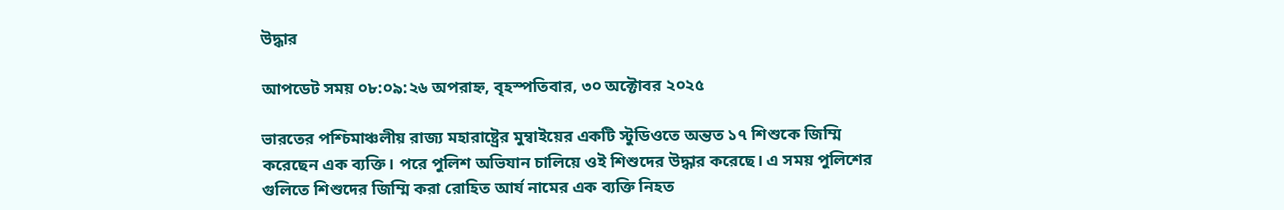উদ্ধার

আপডেট সময় ০৮:০৯:২৬ অপরাহ্ন, বৃহস্পতিবার, ৩০ অক্টোবর ২০২৫

ভারতের পশ্চিমাঞ্চলীয় রাজ্য মহারাষ্ট্রের মুম্বাইয়ের একটি স্টুডিওতে অন্তত ১৭ শিশুকে জিম্মি করেছেন এক ব্যক্তি। পরে পুলিশ অভিযান চালিয়ে ওই শিশুদের উদ্ধার করেছে। এ সময় পুলিশের গুলিতে শিশুদের জিম্মি করা রোহিত আর্য নামের এক ব্যক্তি নিহত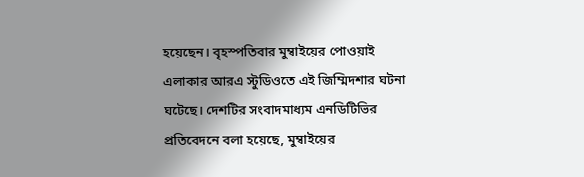হয়েছেন। বৃহস্পতিবার মুম্বাইয়ের পোওয়াই এলাকার আরএ স্টুডিওতে এই জিম্মিদশার ঘটনা ঘটেছে। দেশটির সংবাদমাধ্যম এনডিটিভির প্রতিবেদনে বলা হয়েছে, মুম্বাইয়ের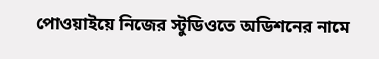পোওয়াইয়ে নিজের স্টুডিওতে অডিশনের নামে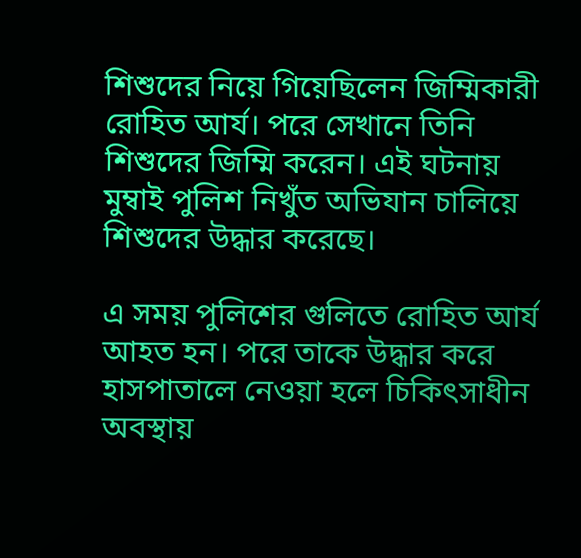শিশুদের নিয়ে গিয়েছিলেন জিম্মিকারী রোহিত আর্য। পরে সেখানে তিনি শিশুদের জিম্মি করেন। এই ঘটনায় মুম্বাই পুলিশ নিখুঁত অভিযান চালিয়ে শিশুদের উদ্ধার করেছে।

এ সময় পুলিশের গুলিতে রোহিত আর্য আহত হন। পরে তাকে উদ্ধার করে হাসপাতালে নেওয়া হলে চিকিৎসাধীন অবস্থায়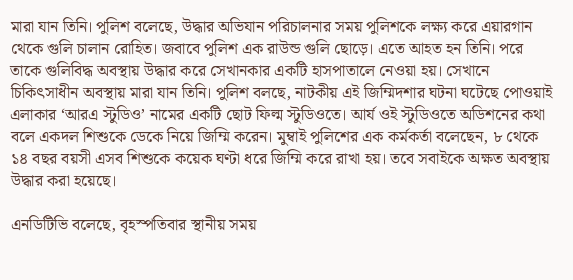মারা যান তিনি। পুলিশ বলেছে, উদ্ধার অভিযান পরিচালনার সময় পুলিশকে লক্ষ্য করে এয়ারগান থেকে গুলি চালান রোহিত। জবাবে পুলিশ এক রাউন্ড গুলি ছোড়ে। এতে আহত হন তিনি। পরে তাকে গুলিবিদ্ধ অবস্থায় উদ্ধার করে সেখানকার একটি হাসপাতালে নেওয়া হয়। সেখানে চিকিৎসাধীন অবস্থায় মারা যান তিনি। পুলিশ বলছে, নাটকীয় এই জিম্মিদশার ঘটনা ঘটেছে পোওয়াই এলাকার ‘আরএ স্টুডিও’ নামের একটি ছোট ফিল্ম স্টুডিওতে। আর্য ওই স্টুডিওতে অডিশনের কথা বলে একদল শিশুকে ডেকে নিয়ে জিম্মি করেন। মুম্বাই পুলিশের এক কর্মকর্তা বলেছেন, ৮ থেকে ১৪ বছর বয়সী এসব শিশুকে কয়েক ঘণ্টা ধরে জিম্মি করে রাখা হয়। তবে সবাইকে অক্ষত অবস্থায় উদ্ধার করা হয়েছে।

এনডিটিভি বলেছে, বৃহস্পতিবার স্থানীয় সময়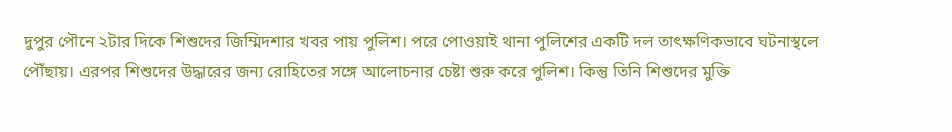দুপুর পৌনে ২টার দিকে শিশুদের জিম্মিদশার খবর পায় পুলিশ। পরে পোওয়াই থানা পুলিশের একটি দল তাৎক্ষণিকভাবে ঘটনাস্থলে পৌঁছায়। এরপর শিশুদের উদ্ধারের জন্য রোহিতের সঙ্গে আলোচনার চেষ্টা শুরু করে পুলিশ। কিন্তু তিনি শিশুদের মুক্তি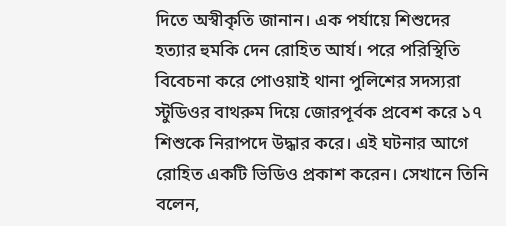দিতে অস্বীকৃতি জানান। এক পর্যায়ে শিশুদের হত্যার হুমকি দেন রোহিত আর্য। পরে পরিস্থিতি বিবেচনা করে পোওয়াই থানা পুলিশের সদস্যরা স্টুডিওর বাথরুম দিয়ে জোরপূর্বক প্রবেশ করে ১৭ শিশুকে নিরাপদে উদ্ধার করে। এই ঘটনার আগে রোহিত একটি ভিডিও প্রকাশ করেন। সেখানে তিনি বলেন,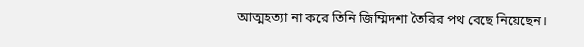আত্মহত্যা না করে তিনি জিম্মিদশা তৈরির পথ বেছে নিয়েছেন।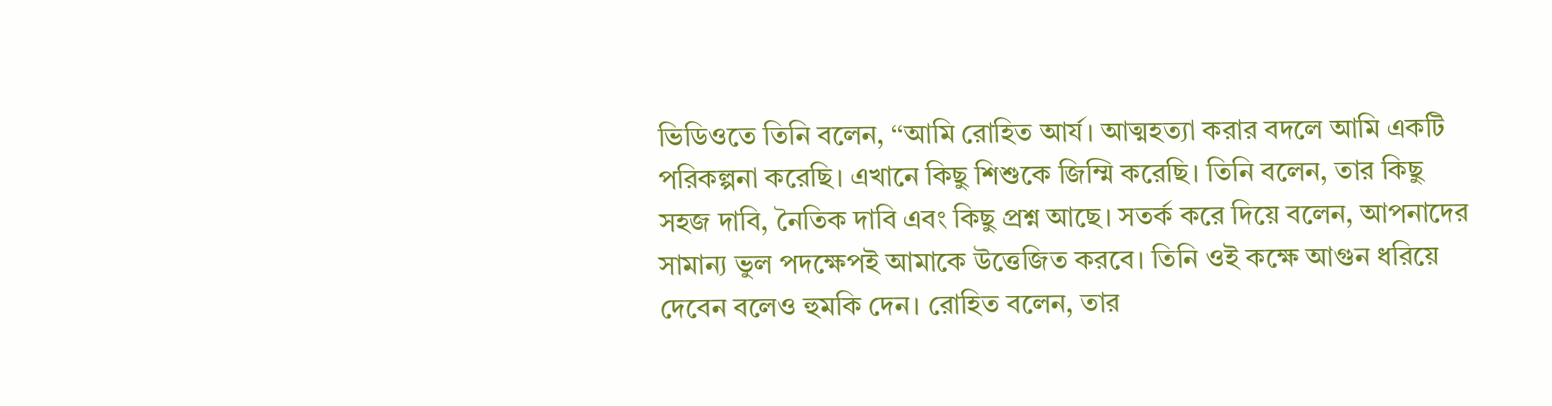ভিডিওতে তিনি বলেন, ‘‘আমি রোহিত আর্য। আত্মহত্যা করার বদলে আমি একটি পরিকল্পনা করেছি। এখানে কিছু শিশুকে জিম্মি করেছি। তিনি বলেন, তার কিছু সহজ দাবি, নৈতিক দাবি এবং কিছু প্রশ্ন আছে। সতর্ক করে দিয়ে বলেন, আপনাদের সামান্য ভুল পদক্ষেপই আমাকে উত্তেজিত করবে। তিনি ওই কক্ষে আগুন ধরিয়ে দেবেন বলেও হুমকি দেন। রোহিত বলেন, তার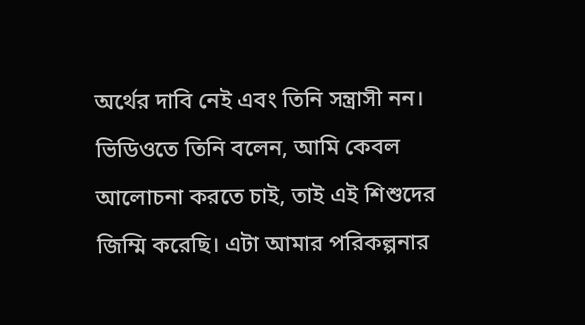অর্থের দাবি নেই এবং তিনি সন্ত্রাসী নন। ভিডিওতে তিনি বলেন, আমি কেবল আলোচনা করতে চাই, তাই এই শিশুদের জিম্মি করেছি। এটা আমার পরিকল্পনার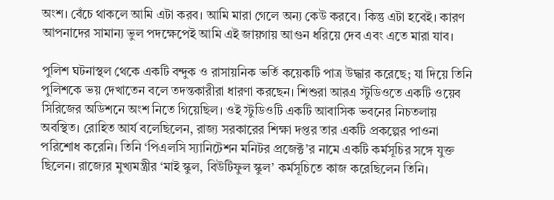অংশ। বেঁচে থাকলে আমি এটা করব। আমি মারা গেলে অন্য কেউ করবে। কিন্তু এটা হবেই। কারণ আপনাদের সামান্য ভুল পদক্ষেপেই আমি এই জায়গায় আগুন ধরিয়ে দেব এবং এতে মারা যাব।

পুলিশ ঘটনাস্থল থেকে একটি বন্দুক ও রাসায়নিক ভর্তি কয়েকটি পাত্র উদ্ধার করেছে; যা দিয়ে তিনি পুলিশকে ভয় দেখাতেন বলে তদন্তকারীরা ধারণা করছেন। শিশুরা আরএ স্টুডিওতে একটি ওয়েব সিরিজের অডিশনে অংশ নিতে গিয়েছিল। ওই স্টুডিওটি একটি আবাসিক ভবনের নিচতলায় অবস্থিত। রোহিত আর্য বলেছিলেন, রাজ্য সরকারের শিক্ষা দপ্তর তার একটি প্রকল্পের পাওনা পরিশোধ করেনি। তিনি ‘পিএলসি স্যানিটেশন মনিটর প্রজেক্ট’র নামে একটি কর্মসূচির সঙ্গে যুক্ত ছিলেন। রাজ্যের মুখ্যমন্ত্রীর ‘মাই স্কুল, বিউটিফুল স্কুল’ কর্মসূচিতে কাজ করেছিলেন তিনি।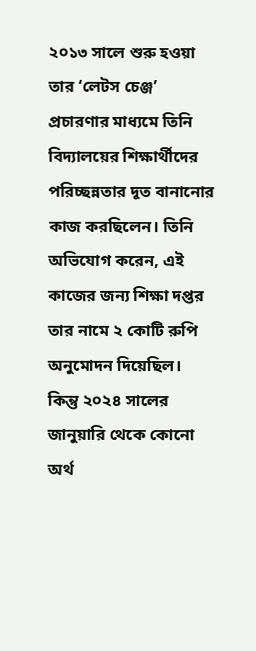২০১৩ সালে শুরু হওয়া তার ‘লেটস চেঞ্জ’ প্রচারণার মাধ্যমে তিনি বিদ্যালয়ের শিক্ষার্থীদের পরিচ্ছন্নতার দূত বানানোর কাজ করছিলেন। তিনি অভিযোগ করেন, এই কাজের জন্য শিক্ষা দপ্তর তার নামে ২ কোটি রুপি অনুমোদন দিয়েছিল। কিন্তু ২০২৪ সালের জানুয়ারি থেকে কোনো অর্থ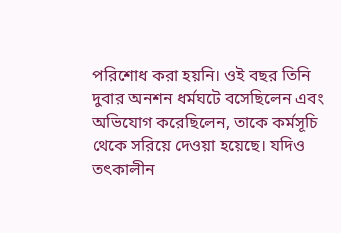পরিশোধ করা হয়নি। ওই বছর তিনি দুবার অনশন ধর্মঘটে বসেছিলেন এবং অভিযোগ করেছিলেন, তাকে কর্মসূচি থেকে সরিয়ে দেওয়া হয়েছে। যদিও তৎকালীন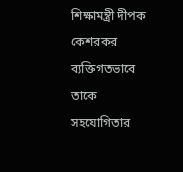শিক্ষামন্ত্রী দীপক কেশরকর ব্যক্তিগতভাবে তাকে সহযোগিতার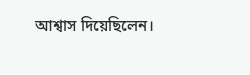আশ্বাস দিয়েছিলেন।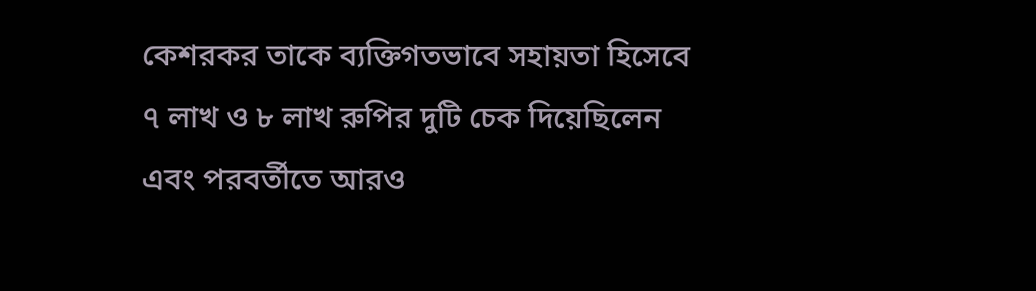কেশরকর তাকে ব্যক্তিগতভাবে সহায়তা হিসেবে ৭ লাখ ও ৮ লাখ রুপির দুটি চেক দিয়েছিলেন এবং পরবর্তীতে আরও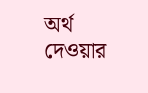অর্থ দেওয়ার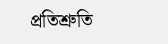প্রতিশ্রুতি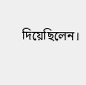দিয়েছিলেন।